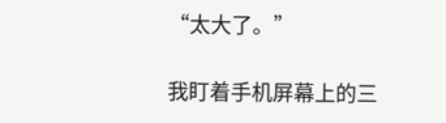“太大了。”

我盯着手机屏幕上的三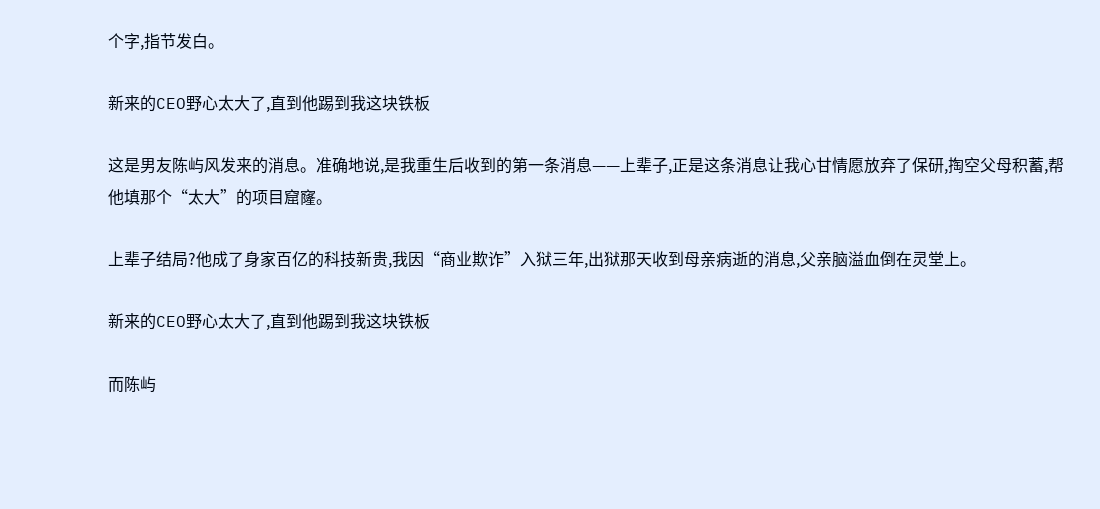个字,指节发白。

新来的CEO野心太大了,直到他踢到我这块铁板

这是男友陈屿风发来的消息。准确地说,是我重生后收到的第一条消息——上辈子,正是这条消息让我心甘情愿放弃了保研,掏空父母积蓄,帮他填那个“太大”的项目窟窿。

上辈子结局?他成了身家百亿的科技新贵,我因“商业欺诈”入狱三年,出狱那天收到母亲病逝的消息,父亲脑溢血倒在灵堂上。

新来的CEO野心太大了,直到他踢到我这块铁板

而陈屿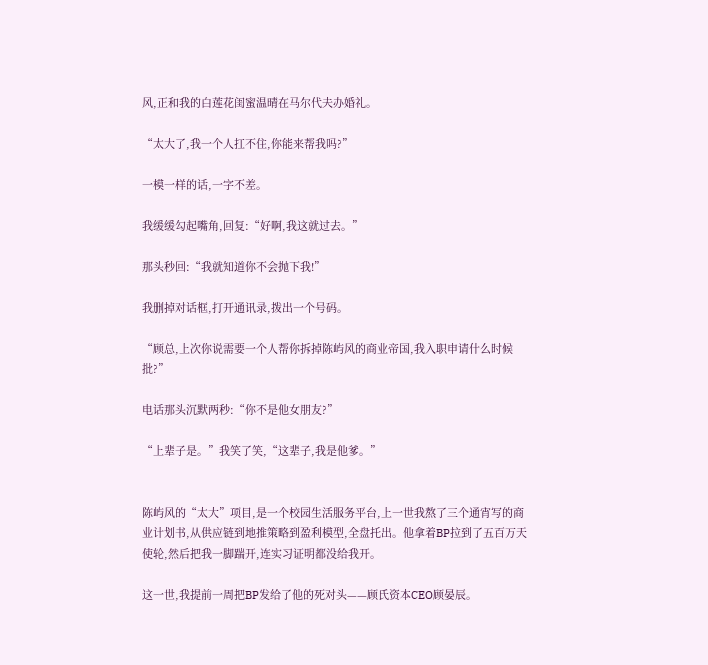风,正和我的白莲花闺蜜温晴在马尔代夫办婚礼。

“太大了,我一个人扛不住,你能来帮我吗?”

一模一样的话,一字不差。

我缓缓勾起嘴角,回复:“好啊,我这就过去。”

那头秒回:“我就知道你不会抛下我!”

我删掉对话框,打开通讯录,拨出一个号码。

“顾总,上次你说需要一个人帮你拆掉陈屿风的商业帝国,我入职申请什么时候批?”

电话那头沉默两秒:“你不是他女朋友?”

“上辈子是。”我笑了笑,“这辈子,我是他爹。”


陈屿风的“太大”项目,是一个校园生活服务平台,上一世我熬了三个通宵写的商业计划书,从供应链到地推策略到盈利模型,全盘托出。他拿着BP拉到了五百万天使轮,然后把我一脚踹开,连实习证明都没给我开。

这一世,我提前一周把BP发给了他的死对头——顾氏资本CEO顾晏辰。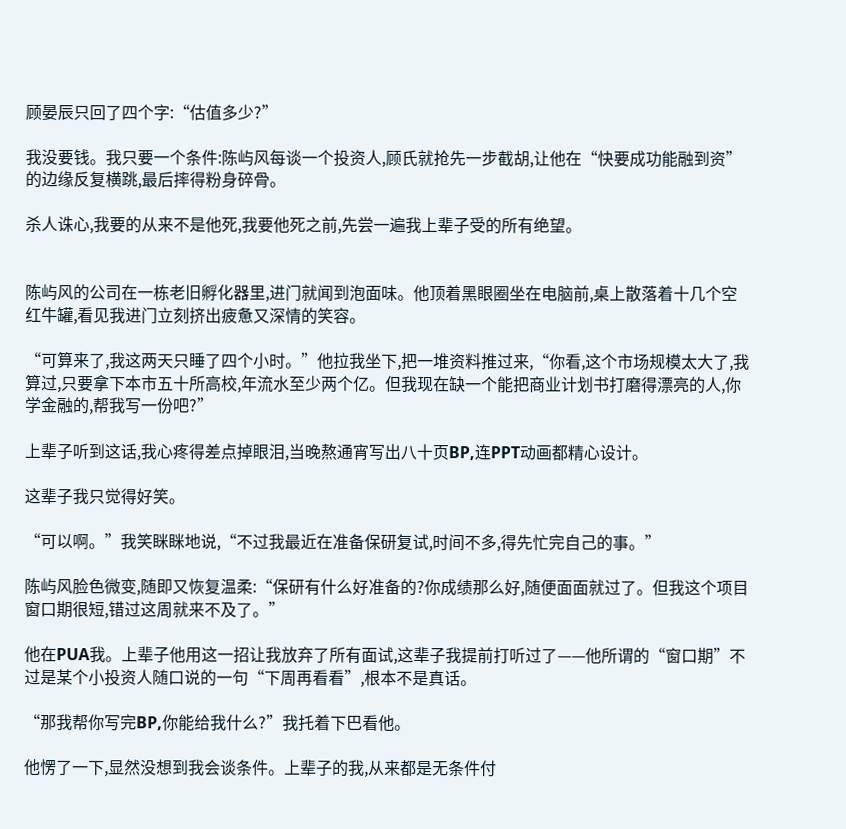顾晏辰只回了四个字:“估值多少?”

我没要钱。我只要一个条件:陈屿风每谈一个投资人,顾氏就抢先一步截胡,让他在“快要成功能融到资”的边缘反复横跳,最后摔得粉身碎骨。

杀人诛心,我要的从来不是他死,我要他死之前,先尝一遍我上辈子受的所有绝望。


陈屿风的公司在一栋老旧孵化器里,进门就闻到泡面味。他顶着黑眼圈坐在电脑前,桌上散落着十几个空红牛罐,看见我进门立刻挤出疲惫又深情的笑容。

“可算来了,我这两天只睡了四个小时。”他拉我坐下,把一堆资料推过来,“你看,这个市场规模太大了,我算过,只要拿下本市五十所高校,年流水至少两个亿。但我现在缺一个能把商业计划书打磨得漂亮的人,你学金融的,帮我写一份吧?”

上辈子听到这话,我心疼得差点掉眼泪,当晚熬通宵写出八十页BP,连PPT动画都精心设计。

这辈子我只觉得好笑。

“可以啊。”我笑眯眯地说,“不过我最近在准备保研复试,时间不多,得先忙完自己的事。”

陈屿风脸色微变,随即又恢复温柔:“保研有什么好准备的?你成绩那么好,随便面面就过了。但我这个项目窗口期很短,错过这周就来不及了。”

他在PUA我。上辈子他用这一招让我放弃了所有面试,这辈子我提前打听过了——他所谓的“窗口期”不过是某个小投资人随口说的一句“下周再看看”,根本不是真话。

“那我帮你写完BP,你能给我什么?”我托着下巴看他。

他愣了一下,显然没想到我会谈条件。上辈子的我,从来都是无条件付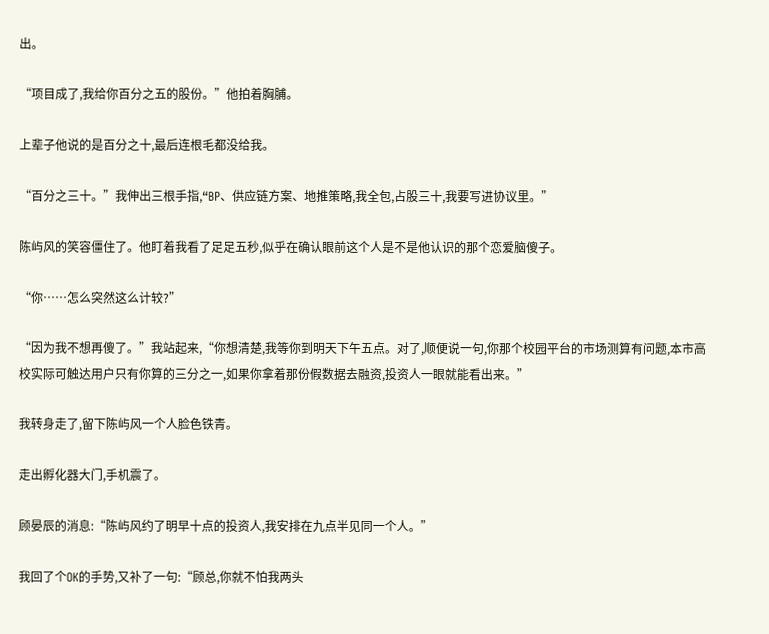出。

“项目成了,我给你百分之五的股份。”他拍着胸脯。

上辈子他说的是百分之十,最后连根毛都没给我。

“百分之三十。”我伸出三根手指,“BP、供应链方案、地推策略,我全包,占股三十,我要写进协议里。”

陈屿风的笑容僵住了。他盯着我看了足足五秒,似乎在确认眼前这个人是不是他认识的那个恋爱脑傻子。

“你……怎么突然这么计较?”

“因为我不想再傻了。”我站起来,“你想清楚,我等你到明天下午五点。对了,顺便说一句,你那个校园平台的市场测算有问题,本市高校实际可触达用户只有你算的三分之一,如果你拿着那份假数据去融资,投资人一眼就能看出来。”

我转身走了,留下陈屿风一个人脸色铁青。

走出孵化器大门,手机震了。

顾晏辰的消息:“陈屿风约了明早十点的投资人,我安排在九点半见同一个人。”

我回了个OK的手势,又补了一句:“顾总,你就不怕我两头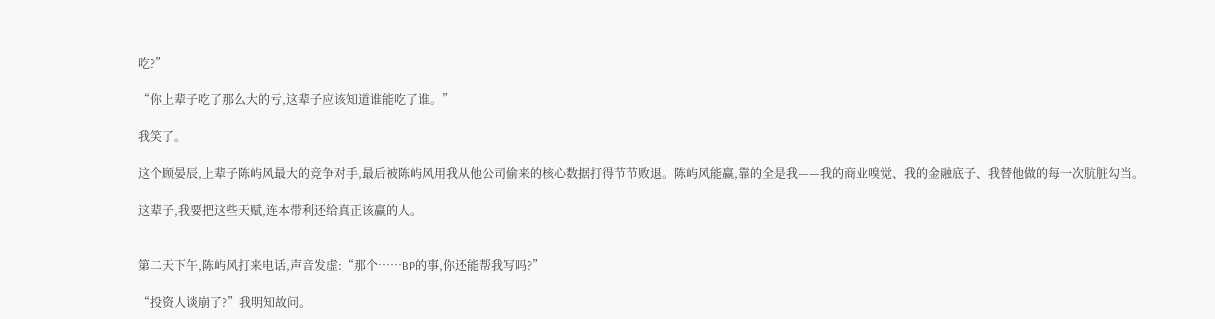吃?”

“你上辈子吃了那么大的亏,这辈子应该知道谁能吃了谁。”

我笑了。

这个顾晏辰,上辈子陈屿风最大的竞争对手,最后被陈屿风用我从他公司偷来的核心数据打得节节败退。陈屿风能赢,靠的全是我——我的商业嗅觉、我的金融底子、我替他做的每一次肮脏勾当。

这辈子,我要把这些天赋,连本带利还给真正该赢的人。


第二天下午,陈屿风打来电话,声音发虚:“那个……BP的事,你还能帮我写吗?”

“投资人谈崩了?”我明知故问。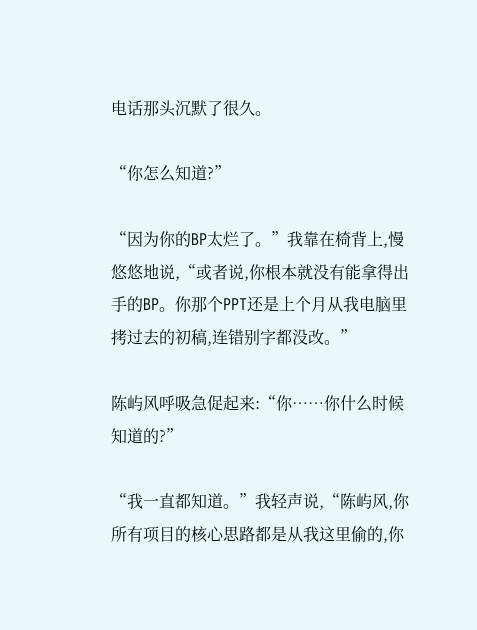电话那头沉默了很久。

“你怎么知道?”

“因为你的BP太烂了。”我靠在椅背上,慢悠悠地说,“或者说,你根本就没有能拿得出手的BP。你那个PPT还是上个月从我电脑里拷过去的初稿,连错别字都没改。”

陈屿风呼吸急促起来:“你……你什么时候知道的?”

“我一直都知道。”我轻声说,“陈屿风,你所有项目的核心思路都是从我这里偷的,你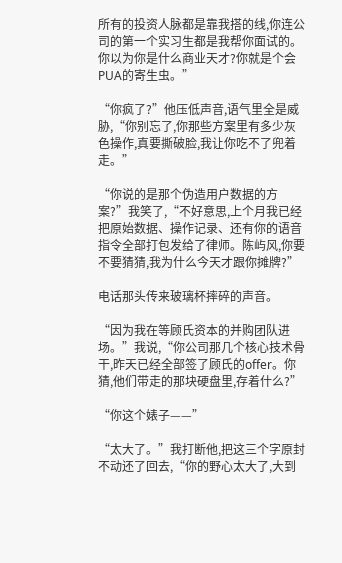所有的投资人脉都是靠我搭的线,你连公司的第一个实习生都是我帮你面试的。你以为你是什么商业天才?你就是个会PUA的寄生虫。”

“你疯了?”他压低声音,语气里全是威胁,“你别忘了,你那些方案里有多少灰色操作,真要撕破脸,我让你吃不了兜着走。”

“你说的是那个伪造用户数据的方案?”我笑了,“不好意思,上个月我已经把原始数据、操作记录、还有你的语音指令全部打包发给了律师。陈屿风,你要不要猜猜,我为什么今天才跟你摊牌?”

电话那头传来玻璃杯摔碎的声音。

“因为我在等顾氏资本的并购团队进场。”我说,“你公司那几个核心技术骨干,昨天已经全部签了顾氏的offer。你猜,他们带走的那块硬盘里,存着什么?”

“你这个婊子——”

“太大了。”我打断他,把这三个字原封不动还了回去,“你的野心太大了,大到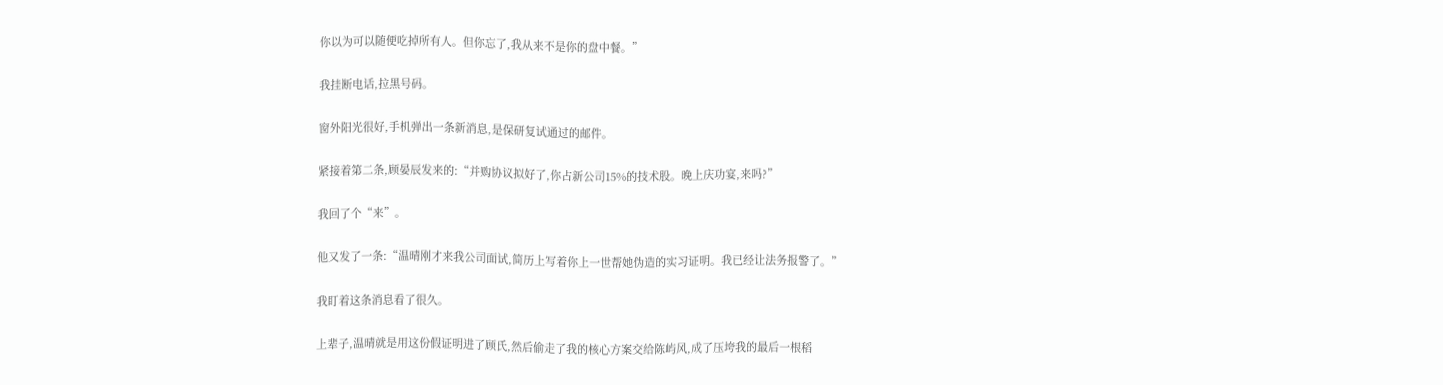你以为可以随便吃掉所有人。但你忘了,我从来不是你的盘中餐。”

我挂断电话,拉黑号码。

窗外阳光很好,手机弹出一条新消息,是保研复试通过的邮件。

紧接着第二条,顾晏辰发来的:“并购协议拟好了,你占新公司15%的技术股。晚上庆功宴,来吗?”

我回了个“来”。

他又发了一条:“温晴刚才来我公司面试,简历上写着你上一世帮她伪造的实习证明。我已经让法务报警了。”

我盯着这条消息看了很久。

上辈子,温晴就是用这份假证明进了顾氏,然后偷走了我的核心方案交给陈屿风,成了压垮我的最后一根稻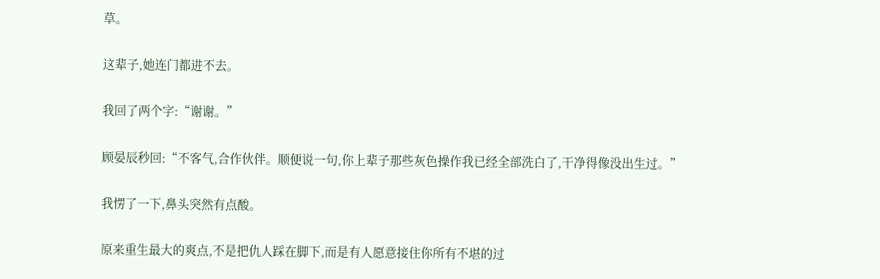草。

这辈子,她连门都进不去。

我回了两个字:“谢谢。”

顾晏辰秒回:“不客气,合作伙伴。顺便说一句,你上辈子那些灰色操作我已经全部洗白了,干净得像没出生过。”

我愣了一下,鼻头突然有点酸。

原来重生最大的爽点,不是把仇人踩在脚下,而是有人愿意接住你所有不堪的过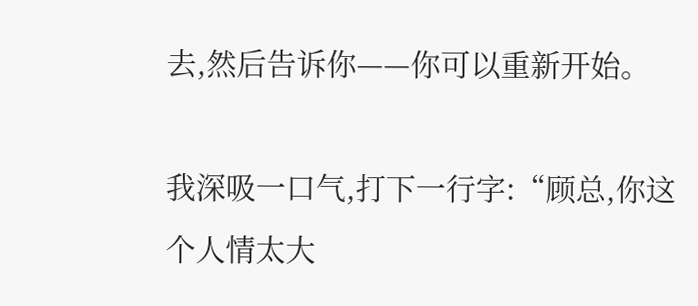去,然后告诉你——你可以重新开始。

我深吸一口气,打下一行字:“顾总,你这个人情太大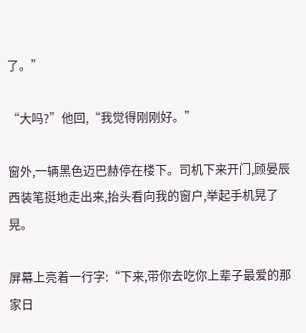了。”

“大吗?”他回,“我觉得刚刚好。”

窗外,一辆黑色迈巴赫停在楼下。司机下来开门,顾晏辰西装笔挺地走出来,抬头看向我的窗户,举起手机晃了晃。

屏幕上亮着一行字:“下来,带你去吃你上辈子最爱的那家日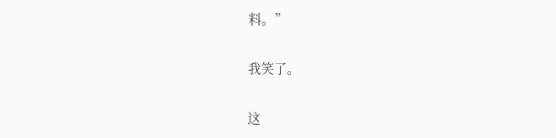料。”

我笑了。

这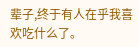辈子,终于有人在乎我喜欢吃什么了。